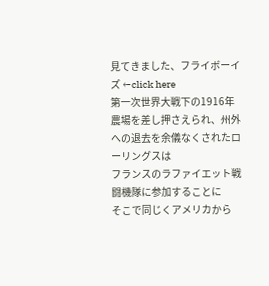見てきました、フライボーイズ ←click here
第一次世界大戦下の1916年
農場を差し押さえられ、州外への退去を余儀なくされたローリングスは
フランスのラファイエット戦闘機隊に参加することに
そこで同じくアメリカから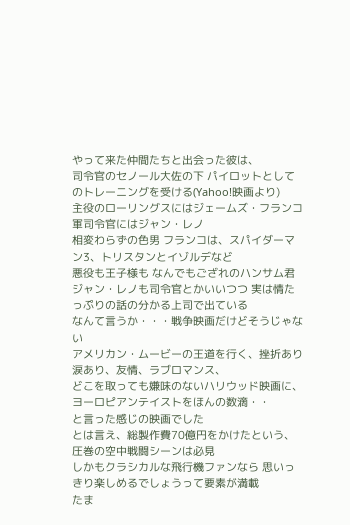やって来た仲間たちと出会った彼は、
司令官のセノール大佐の下 パイロットとしてのトレーニングを受ける(Yahoo!映画より)
主役のローリングスにはジェームズ・フランコ
軍司令官にはジャン・レノ
相変わらずの色男 フランコは、スパイダーマン3、トリスタンとイゾルデなど
悪役も王子様も なんでもござれのハンサム君
ジャン・レノも司令官とかいいつつ 実は情たっぷりの話の分かる上司で出ている
なんて言うか・・・戦争映画だけどそうじゃない
アメリカン・ムービーの王道を行く、挫折あり涙あり、友情、ラブロマンス、
どこを取っても嫌味のないハリウッド映画に、ヨーロピアンテイストをほんの数滴・・
と言った感じの映画でした
とは言え、総製作費70億円をかけたという、圧巻の空中戦闘シーンは必見
しかもクラシカルな飛行機ファンなら 思いっきり楽しめるでしょうって要素が満載
たま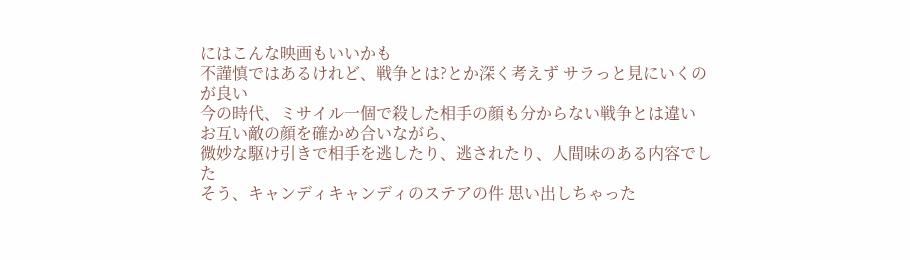にはこんな映画もいいかも
不謹慎ではあるけれど、戦争とは?とか深く考えず サラっと見にいくのが良い
今の時代、ミサイル一個で殺した相手の顔も分からない戦争とは違い
お互い敵の顔を確かめ合いながら、
微妙な駆け引きで相手を逃したり、逃されたり、人間味のある内容でした
そう、キャンディキャンディのステアの件 思い出しちゃった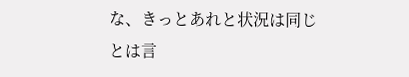な、きっとあれと状況は同じ
とは言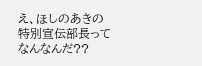え、ほしのあきの特別宣伝部長ってなんなんだ??